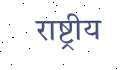राष्ट्रीय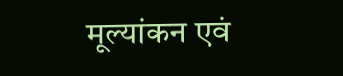मूल्यांकन एवं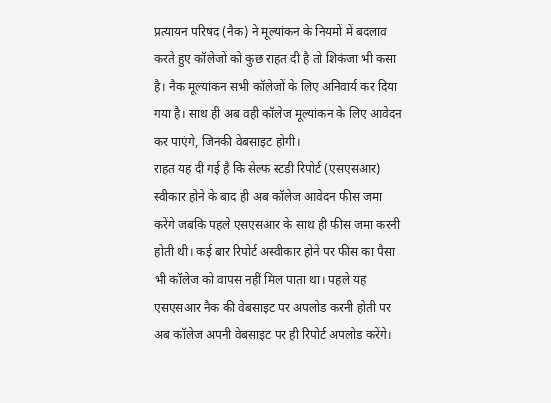प्रत्यायन परिषद (नैक) ने मूल्यांकन के नियमों में बदलाव करते हुए कॉलेजों को कुछ राहत दी है तो शिकंजा भी कसा है। नैक मूल्यांकन सभी कॉलेजों के लिए अनिवार्य कर दिया गया है। साथ ही अब वही कॉलेज मूल्यांकन के लिए आवेदन कर पाएंगे, जिनकी वेबसाइट होगी।
राहत यह दी गई है कि सेल्फ स्टडी रिपोर्ट (एसएसआर) स्वीकार होने के बाद ही अब कॉलेज आवेदन फीस जमा करेंगे जबकि पहले एसएसआर के साथ ही फीस जमा करनी होती थी। कई बार रिपोर्ट अस्वीकार होने पर फीस का पैसा भी कॉलेज को वापस नहीं मिल पाता था। पहले यह एसएसआर नैक की वेबसाइट पर अपलोड करनी होती पर अब कॉलेज अपनी वेबसाइट पर ही रिपोर्ट अपलोड करेंगे।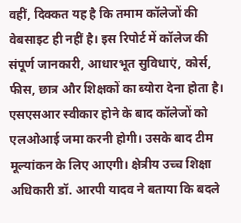वहीं, दिक्कत यह है कि तमाम कॉलेजों की वेबसाइट ही नहीं है। इस रिपोर्ट में कॉलेज की संपूर्ण जानकारी, आधारभूत सुविधाएं, कोर्स, फीस, छात्र और शिक्षकों का ब्योरा देना होता है। एसएसआर स्वीकार होने के बाद कॉलेजों को एलओआई जमा करनी होगी। उसके बाद टीम मूल्यांकन के लिए आएगी। क्षेत्रीय उच्च शिक्षा अधिकारी डॉ. आरपी यादव ने बताया कि बदले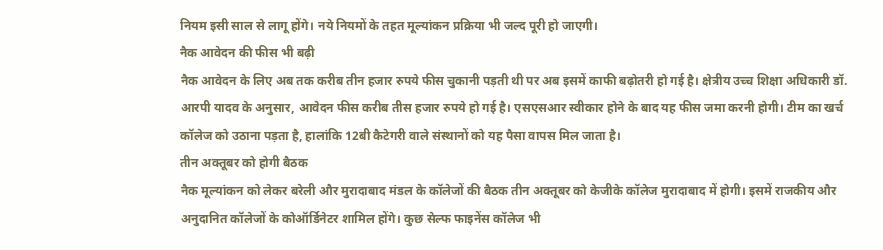नियम इसी साल से लागू होंगे। नये नियमों के तहत मूल्यांकन प्रक्रिया भी जल्द पूरी हो जाएगी।
नैक आवेदन की फीस भी बढ़ी
नैक आवेदन के लिए अब तक करीब तीन हजार रुपये फीस चुकानी पड़ती थी पर अब इसमें काफी बढ़ोतरी हो गई है। क्षेत्रीय उच्च शिक्षा अधिकारी डॉ. आरपी यादव के अनुसार, आवेदन फीस करीब तीस हजार रुपये हो गई है। एसएसआर स्वीकार होने के बाद यह फीस जमा करनी होगी। टीम का खर्च कॉलेज को उठाना पड़ता है, हालांकि 12बी कैटेगरी वाले संस्थानों को यह पैसा वापस मिल जाता है।
तीन अक्तूबर को होगी बैठक
नैक मूल्यांकन को लेकर बरेली और मुरादाबाद मंडल के कॉलेजों की बैठक तीन अक्तूबर को केजीके कॉलेज मुरादाबाद में होगी। इसमें राजकीय और अनुदानित कॉलेजों के कोऑर्डिनेटर शामिल होंगे। कुछ सेल्फ फाइनेंस कॉलेज भी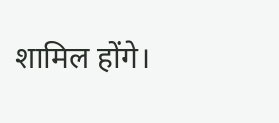शामिल होंगे।